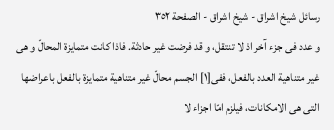رسائل شيخ اشراق - شيخ اشراق - الصفحة ٣٥٢
و عدد فى جزء آخر اذ لا تنتقل، و قد فرضت غير حادثة. فاذا كانت متمايزة المحالّ و هى غير متناهية العدد بالفعل، ففى[١] الجسم محالّ غير متناهية متمايزة بالفعل باعراضها التى هى الامكانات، فيلزم امّا اجزاء لا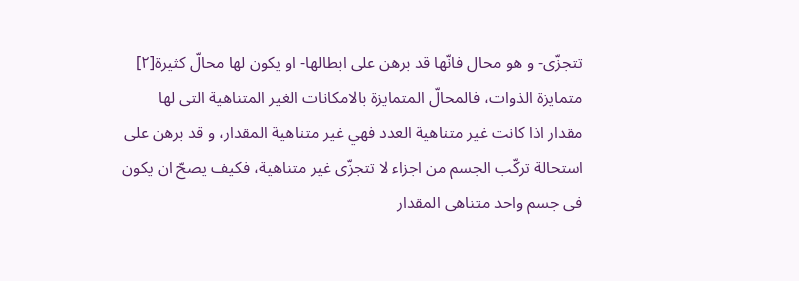تتجزّى- و هو محال فانّها قد برهن على ابطالها- او يكون لها محالّ كثيرة[٢] متمايزة الذوات، فالمحالّ المتمايزة بالامكانات الغير المتناهية التى لها مقدار اذا كانت غير متناهية العدد فهي غير متناهية المقدار، و قد برهن على استحالة تركّب الجسم من اجزاء لا تتجزّى غير متناهية، فكيف يصحّ ان يكون فى جسم واحد متناهى المقدار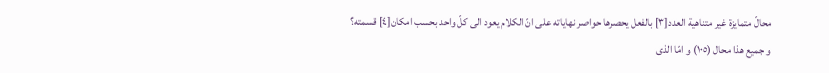محالّ متمايزة غير متناهية العدد[٣] بالفعل يحصرها حواصر نهاياته على انّ الكلام يعود الى كلّ واحد بحسب امكان[٤] قسمته؟ و جميع هذا محال (١٠٥) و امّا الذى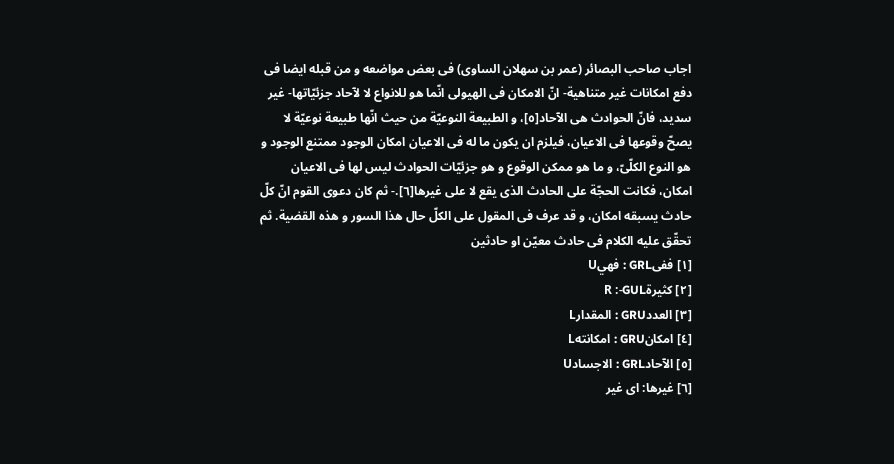اجاب صاحب البصائر (عمر بن سهلان الساوى) فى بعض مواضعه و من قبله ايضا فى دفع امكانات غير متناهية- انّ الامكان فى الهيولى انّما هو للانواع لا لآحاد جزئيّاتها- غير سديد، فانّ الحوادث هى الآحاد[٥]، و الطبيعة النوعيّة من حيث انّها طبيعة نوعيّة لا يصحّ وقوعها فى الاعيان، فيلزم ان يكون ما له فى الاعيان امكان الوجود ممتنع الوجود و هو النوع الكلّىّ، و ما هو ممكن الوقوع و هو جزئيّات الحوادث ليس لها فى الاعيان امكان، فكانت الحجّة على الحادث الذى يقع لا على غيرها[٦].- ثم كان دعوى القوم انّ كلّ حادث يسبقه امكان، و قد عرف فى المقول على الكلّ حال هذا السور و هذه القضية. ثم تحقّق عليه الكلام فى حادث معيّن او حادثين
[١] ففىGRL : فهيU
[٢] كثيرةR :-GUL
[٣] العددGRU : المقدارL
[٤] امكانGRU : امكانتهL
[٥] الآحادGRL : الاجسادU
[٦] غيرها: اى غير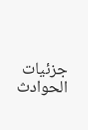جزئيات الحوادث